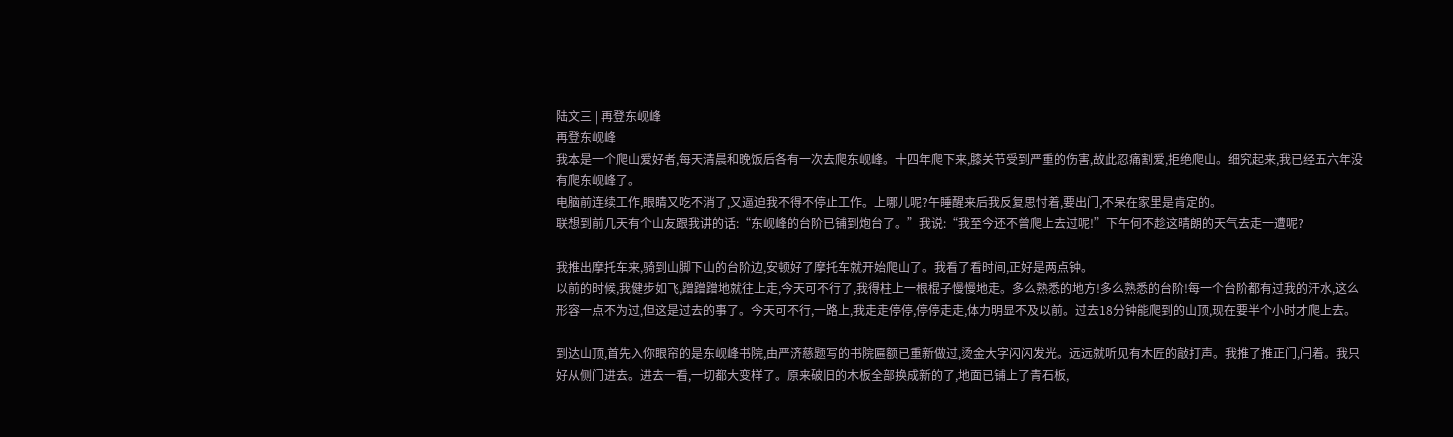陆文三 | 再登东岘峰
再登东岘峰
我本是一个爬山爱好者,每天清晨和晚饭后各有一次去爬东岘峰。十四年爬下来,膝关节受到严重的伤害,故此忍痛割爱,拒绝爬山。细究起来,我已经五六年没有爬东岘峰了。
电脑前连续工作,眼睛又吃不消了,又逼迫我不得不停止工作。上哪儿呢?午睡醒来后我反复思忖着,要出门,不呆在家里是肯定的。
联想到前几天有个山友跟我讲的话:“东岘峰的台阶已铺到炮台了。”我说:“我至今还不曾爬上去过呢!”下午何不趁这晴朗的天气去走一遭呢?

我推出摩托车来,骑到山脚下山的台阶边,安顿好了摩托车就开始爬山了。我看了看时间,正好是两点钟。
以前的时候,我健步如飞,蹭蹭蹭地就往上走,今天可不行了,我得柱上一根棍子慢慢地走。多么熟悉的地方!多么熟悉的台阶!每一个台阶都有过我的汗水,这么形容一点不为过,但这是过去的事了。今天可不行,一路上,我走走停停,停停走走,体力明显不及以前。过去18分钟能爬到的山顶,现在要半个小时才爬上去。

到达山顶,首先入你眼帘的是东岘峰书院,由严济慈题写的书院匾额已重新做过,烫金大字闪闪发光。远远就听见有木匠的敲打声。我推了推正门,闩着。我只好从侧门进去。进去一看,一切都大变样了。原来破旧的木板全部换成新的了,地面已铺上了青石板,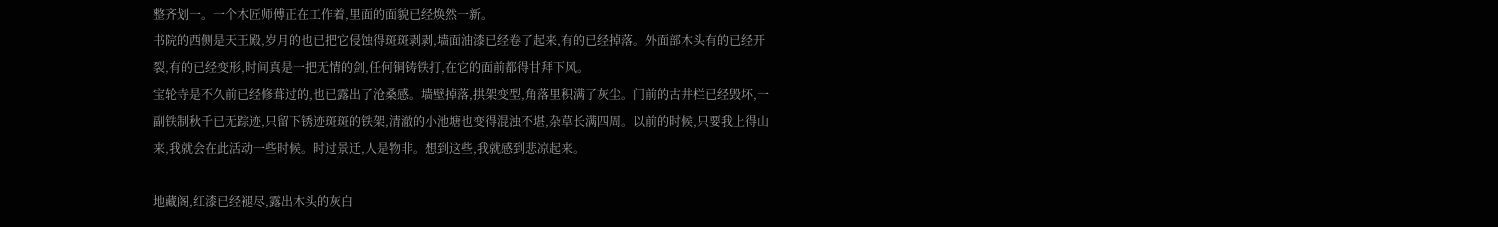整齐划一。一个木匠师傅正在工作着,里面的面貌已经焕然一新。
书院的西侧是天王殿,岁月的也已把它侵蚀得斑斑剥剥,墙面油漆已经卷了起来,有的已经掉落。外面部木头有的已经开裂,有的已经变形,时间真是一把无情的剑,任何铜铸铁打,在它的面前都得甘拜下风。
宝轮寺是不久前已经修葺过的,也已露出了沧桑感。墙壁掉落,拱架变型,角落里积满了灰尘。门前的古井栏已经毁坏,一副铁制秋千已无踪迹,只留下锈迹斑斑的铁架,清澈的小池塘也变得混浊不堪,杂草长满四周。以前的时候,只要我上得山来,我就会在此活动一些时候。时过景迁,人是物非。想到这些,我就感到悲凉起来。

地藏阁,红漆已经褪尽,露出木头的灰白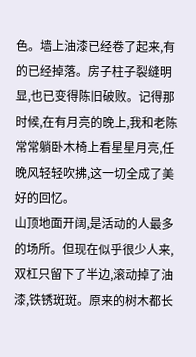色。墙上油漆已经卷了起来,有的已经掉落。房子柱子裂缝明显,也已变得陈旧破败。记得那时候,在有月亮的晚上,我和老陈常常躺卧木椅上看星星月亮,任晚风轻轻吹拂,这一切全成了美好的回忆。
山顶地面开阔,是活动的人最多的场所。但现在似乎很少人来,双杠只留下了半边,滚动掉了油漆,铁锈斑斑。原来的树木都长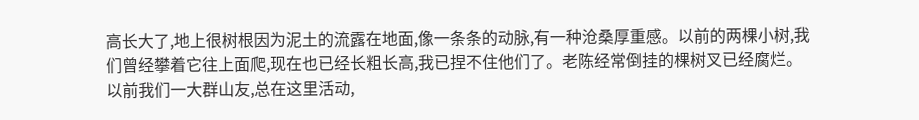高长大了,地上很树根因为泥土的流露在地面,像一条条的动脉,有一种沧桑厚重感。以前的两棵小树,我们曾经攀着它往上面爬,现在也已经长粗长高,我已捏不住他们了。老陈经常倒挂的棵树叉已经腐烂。
以前我们一大群山友,总在这里活动,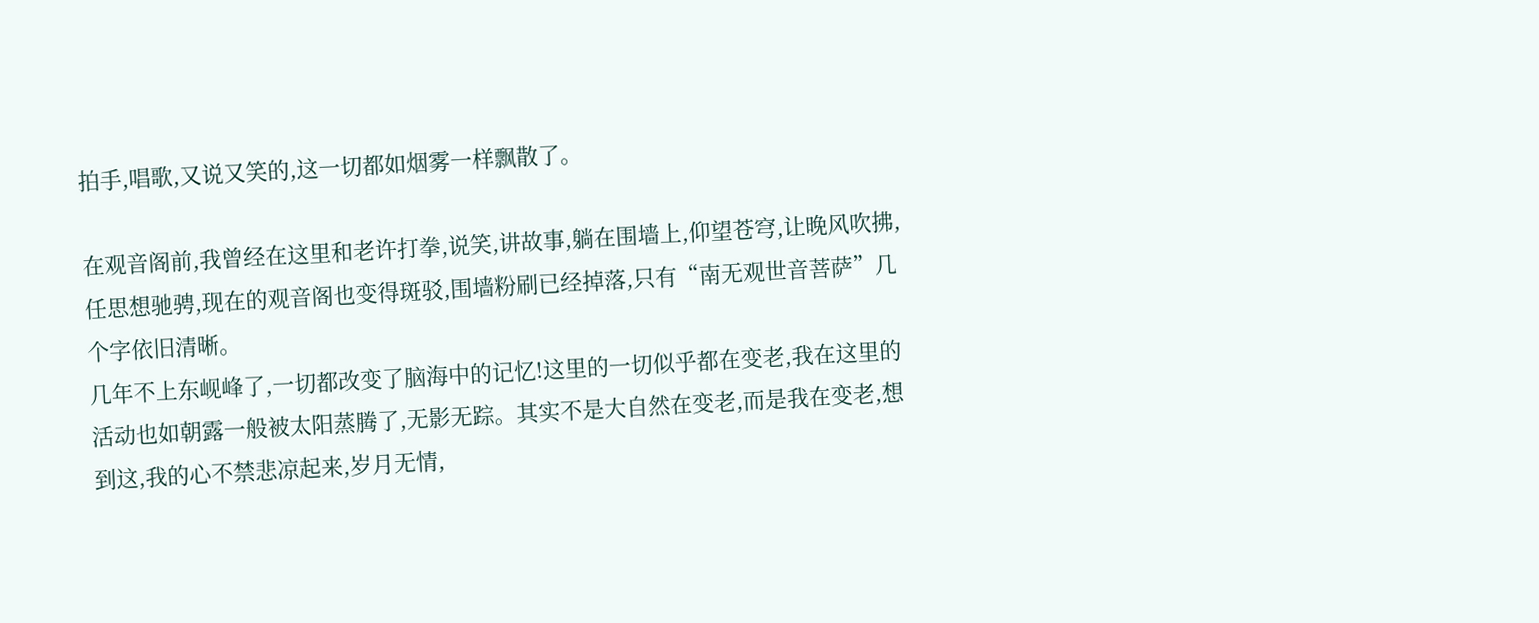拍手,唱歌,又说又笑的,这一切都如烟雾一样飘散了。

在观音阁前,我曾经在这里和老许打拳,说笑,讲故事,躺在围墙上,仰望苍穹,让晚风吹拂,任思想驰骋,现在的观音阁也变得斑驳,围墙粉刷已经掉落,只有“南无观世音菩萨”几个字依旧清晰。
几年不上东岘峰了,一切都改变了脑海中的记忆!这里的一切似乎都在变老,我在这里的活动也如朝露一般被太阳蒸腾了,无影无踪。其实不是大自然在变老,而是我在变老,想到这,我的心不禁悲凉起来,岁月无情,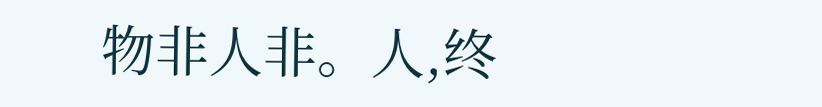物非人非。人,终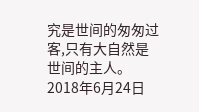究是世间的匆匆过客,只有大自然是世间的主人。
2018年6月24日